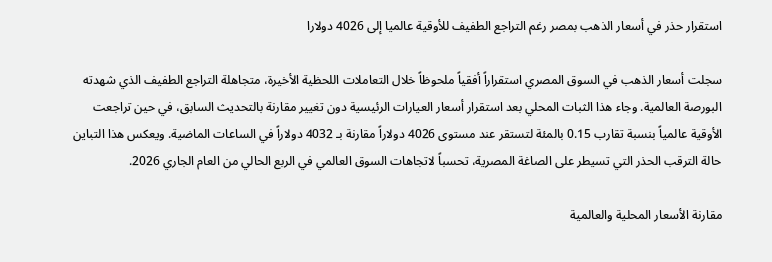استقرار حذر في أسعار الذهب بمصر رغم التراجع الطفيف للأوقية عالميا إلى 4026 دولارا

سجلت أسعار الذهب في السوق المصري استقراراً أفقياً ملحوظاً خلال التعاملات اللحظية الأخيرة، متجاهلة التراجع الطفيف الذي شهدته البورصة العالمية. وجاء هذا الثبات المحلي بعد استقرار أسعار العيارات الرئيسية دون تغيير مقارنة بالتحديث السابق، في حين تراجعت الأوقية عالمياً بنسبة تقارب 0.15 بالمئة لتستقر عند مستوى 4026 دولاراً مقارنة بـ 4032 دولاراً في الساعات الماضية. ويعكس هذا التباين حالة الترقب الحذر التي تسيطر على الصاغة المصرية، تحسباً لاتجاهات السوق العالمي في الربع الحالي من العام الجاري 2026.

مقارنة الأسعار المحلية والعالمية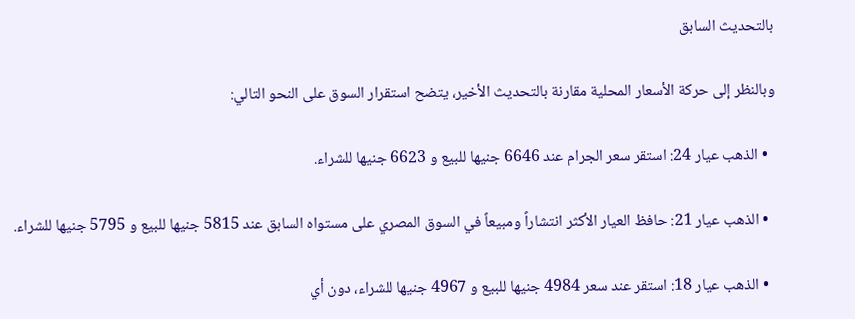بالتحديث السابق

وبالنظر إلى حركة الأسعار المحلية مقارنة بالتحديث الأخير، يتضح استقرار السوق على النحو التالي:

  • الذهب عيار 24: استقر سعر الجرام عند 6646 جنيها للبيع و 6623 جنيها للشراء.

  • الذهب عيار 21: حافظ العيار الأكثر انتشاراً ومبيعاً في السوق المصري على مستواه السابق عند 5815 جنيها للبيع و 5795 جنيها للشراء.

  • الذهب عيار 18: استقر عند سعر 4984 جنيها للبيع و 4967 جنيها للشراء، دون أي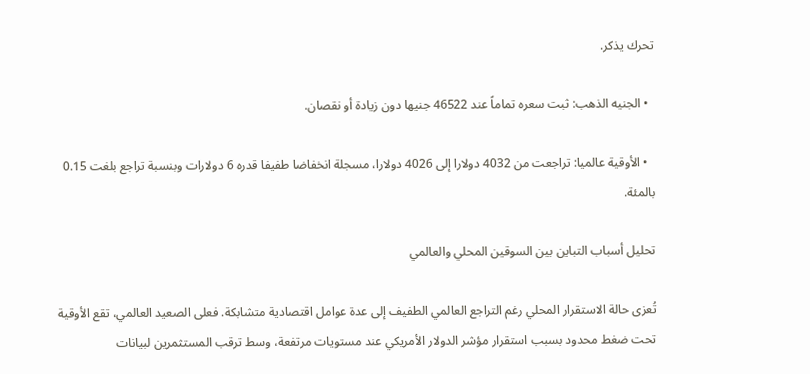تحرك يذكر.

  • الجنيه الذهب: ثبت سعره تماماً عند 46522 جنيها دون زيادة أو نقصان.

  • الأوقية عالميا: تراجعت من 4032 دولارا إلى 4026 دولارا، مسجلة انخفاضا طفيفا قدره 6 دولارات وبنسبة تراجع بلغت 0.15 بالمئة.

تحليل أسباب التباين بين السوقين المحلي والعالمي

تُعزى حالة الاستقرار المحلي رغم التراجع العالمي الطفيف إلى عدة عوامل اقتصادية متشابكة. فعلى الصعيد العالمي، تقع الأوقية تحت ضغط محدود بسبب استقرار مؤشر الدولار الأمريكي عند مستويات مرتفعة، وسط ترقب المستثمرين لبيانات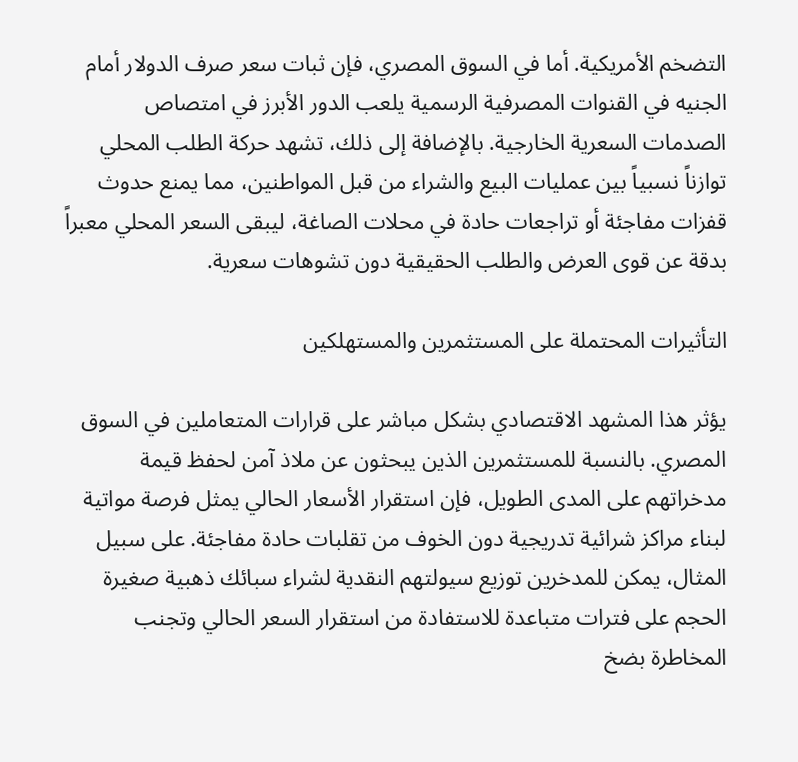التضخم الأمريكية. أما في السوق المصري، فإن ثبات سعر صرف الدولار أمام الجنيه في القنوات المصرفية الرسمية يلعب الدور الأبرز في امتصاص الصدمات السعرية الخارجية. بالإضافة إلى ذلك، تشهد حركة الطلب المحلي توازناً نسبياً بين عمليات البيع والشراء من قبل المواطنين، مما يمنع حدوث قفزات مفاجئة أو تراجعات حادة في محلات الصاغة، ليبقى السعر المحلي معبراً بدقة عن قوى العرض والطلب الحقيقية دون تشوهات سعرية.

التأثيرات المحتملة على المستثمرين والمستهلكين

يؤثر هذا المشهد الاقتصادي بشكل مباشر على قرارات المتعاملين في السوق المصري. بالنسبة للمستثمرين الذين يبحثون عن ملاذ آمن لحفظ قيمة مدخراتهم على المدى الطويل، فإن استقرار الأسعار الحالي يمثل فرصة مواتية لبناء مراكز شرائية تدريجية دون الخوف من تقلبات حادة مفاجئة. على سبيل المثال، يمكن للمدخرين توزيع سيولتهم النقدية لشراء سبائك ذهبية صغيرة الحجم على فترات متباعدة للاستفادة من استقرار السعر الحالي وتجنب المخاطرة بضخ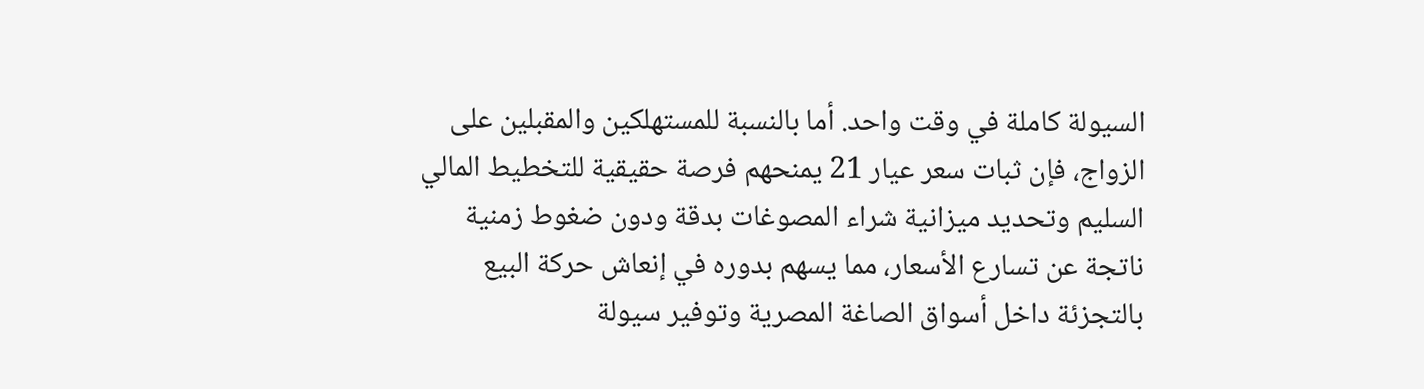السيولة كاملة في وقت واحد. أما بالنسبة للمستهلكين والمقبلين على الزواج، فإن ثبات سعر عيار 21 يمنحهم فرصة حقيقية للتخطيط المالي السليم وتحديد ميزانية شراء المصوغات بدقة ودون ضغوط زمنية ناتجة عن تسارع الأسعار، مما يسهم بدوره في إنعاش حركة البيع بالتجزئة داخل أسواق الصاغة المصرية وتوفير سيولة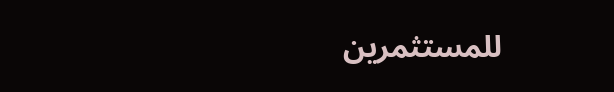للمستثمرين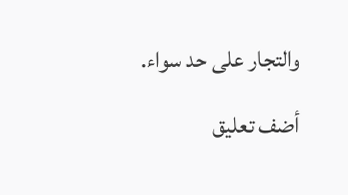والتجار على حد سواء.

أضف تعليق